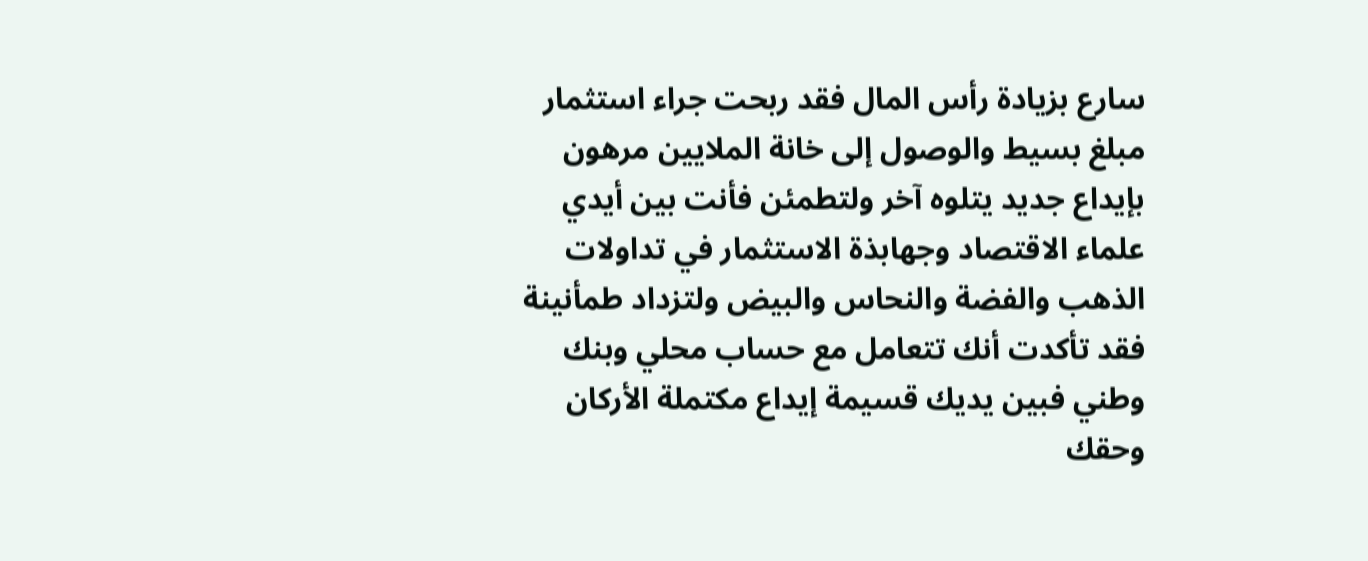سارع بزيادة رأس المال فقد ربحت جراء استثمار مبلغ بسيط والوصول إلى خانة الملايين مرهون بإيداع جديد يتلوه آخر ولتطمئن فأنت بين أيدي علماء الاقتصاد وجهابذة الاستثمار في تداولات الذهب والفضة والنحاس والبيض ولتزداد طمأنينة فقد تأكدت أنك تتعامل مع حساب محلي وبنك وطني فبين يديك قسيمة إيداع مكتملة الأركان وحقك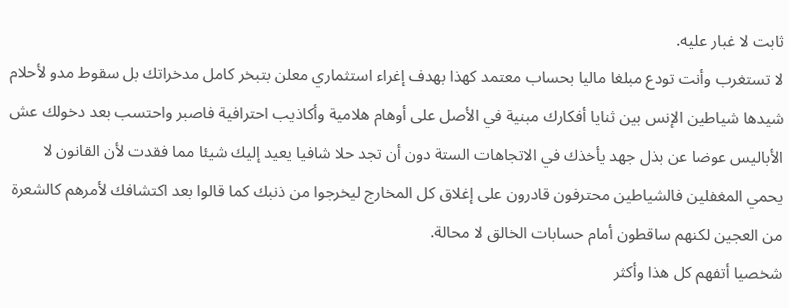ثابت لا غبار عليه.
لا تستغرب وأنت تودع مبلغا ماليا بحساب معتمد كهذا بهدف إغراء استثماري معلن بتبخر كامل مدخراتك بل سقوط مدو لأحلام شيدها شياطين الإنس بين ثنايا أفكارك مبنية في الأصل على أوهام هلامية وأكاذيب احترافية فاصبر واحتسب بعد دخولك عش الأباليس عوضا عن بذل جهد يأخذك في الاتجاهات الستة دون أن تجد حلا شافيا يعيد إليك شيئا مما فقدت لأن القانون لا يحمي المغفلين فالشياطين محترفون قادرون على إغلاق كل المخارج ليخرجوا من ذنبك كما قالوا بعد اكتشافك لأمرهم كالشعرة من العجين لكنهم ساقطون أمام حسابات الخالق لا محالة.
شخصيا أتفهم كل هذا وأكثر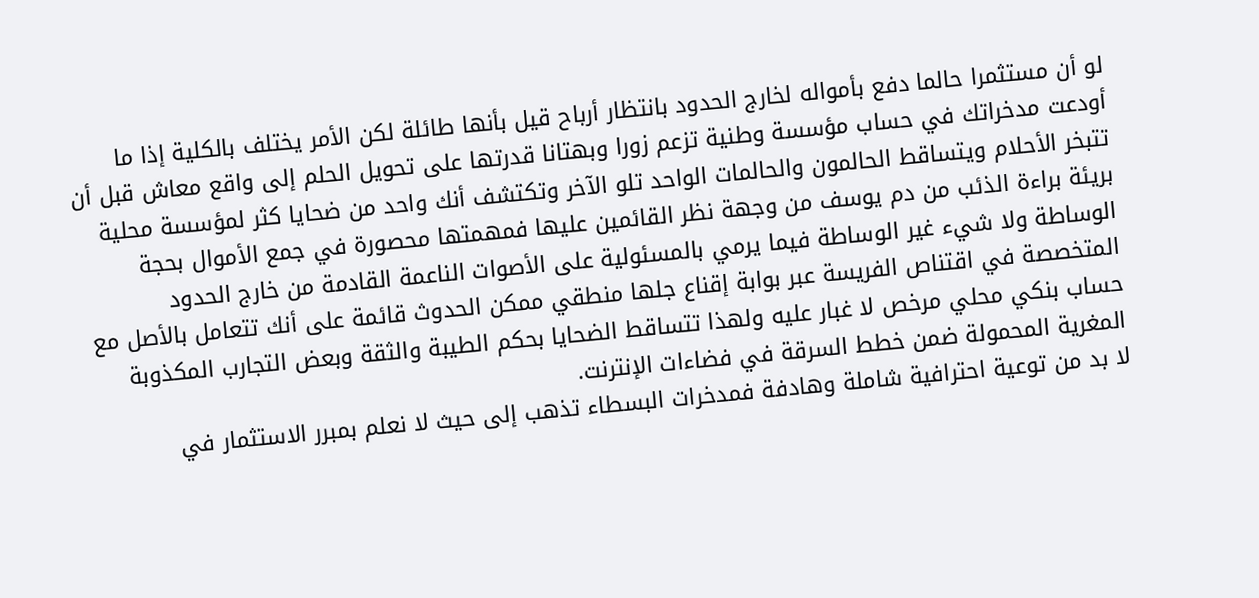لو أن مستثمرا حالما دفع بأمواله لخارج الحدود بانتظار أرباح قيل بأنها طائلة لكن الأمر يختلف بالكلية إذا ما أودعت مدخراتك في حساب مؤسسة وطنية تزعم زورا وبهتانا قدرتها على تحويل الحلم إلى واقع معاش قبل أن تتبخر الأحلام ويتساقط الحالمون والحالمات الواحد تلو الآخر وتكتشف أنك واحد من ضحايا كثر لمؤسسة محلية بريئة براءة الذئب من دم يوسف من وجهة نظر القائمين عليها فمهمتها محصورة في جمع الأموال بحجة الوساطة ولا شيء غير الوساطة فيما يرمي بالمسئولية على الأصوات الناعمة القادمة من خارج الحدود المتخصصة في اقتناص الفريسة عبر بوابة إقناع جلها منطقي ممكن الحدوث قائمة على أنك تتعامل بالأصل مع حساب بنكي محلي مرخص لا غبار عليه ولهذا تتساقط الضحايا بحكم الطيبة والثقة وبعض التجارب المكذوبة المغرية المحمولة ضمن خطط السرقة في فضاءات الإنترنت.
لا بد من توعية احترافية شاملة وهادفة فمدخرات البسطاء تذهب إلى حيث لا نعلم بمبرر الاستثمار في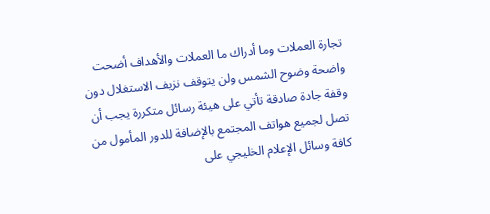تجارة العملات وما أدراك ما العملات والأهداف أضحت واضحة وضوح الشمس ولن يتوقف نزيف الاستغلال دون وقفة جادة صادقة تأتي على هيئة رسائل متكررة يجب أن تصل لجميع هواتف المجتمع بالإضافة للدور المأمول من كافة وسائل الإعلام الخليجي على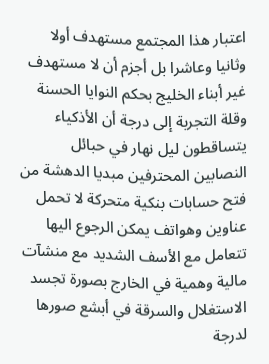اعتبار هذا المجتمع مستهدف أولا وثانيا وعاشرا بل أجزم أن لا مستهدف غير أبناء الخليج بحكم النوايا الحسنة وقلة التجربة إلى درجة أن الأذكياء يتساقطون ليل نهار في حبائل النصابين المحترفين مبديا الدهشة من فتح حسابات بنكية متحركة لا تحمل عناوين وهواتف يمكن الرجوع اليها تتعامل مع الأسف الشديد مع منشآت مالية وهمية في الخارج بصورة تجسد الاستغلال والسرقة في أبشع صورها لدرجة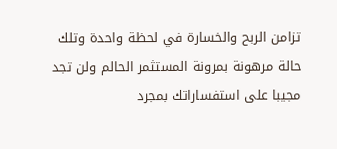تزامن الربح والخسارة في لحظة واحدة وتلك حالة مرهونة بمرونة المستثمر الحالم ولن تجد مجيبا على استفساراتك بمجرد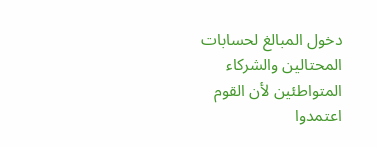دخول المبالغ لحسابات المحتالين والشركاء المتواطئين لأن القوم اعتمدوا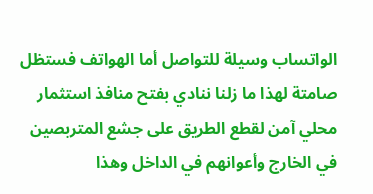الواتساب وسيلة للتواصل أما الهواتف فستظل صامتة لهذا ما زلنا ننادي بفتح منافذ استثمار محلي آمن لقطع الطريق على جشع المتربصين في الخارج وأعوانهم في الداخل وهذا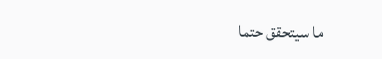ما سيتحقق حتما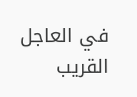في العاجل القريب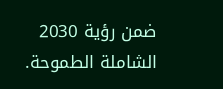ضمن رؤية 2030 الشاملة الطموحة.